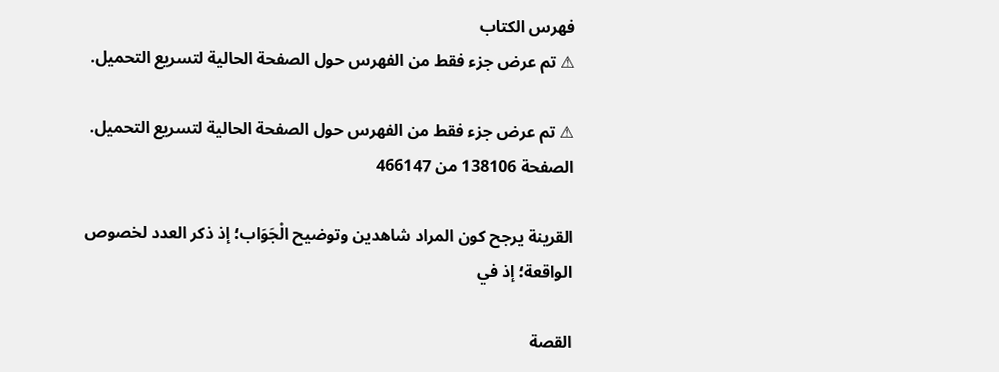فهرس الكتاب
⚠ تم عرض جزء فقط من الفهرس حول الصفحة الحالية لتسريع التحميل.

⚠ تم عرض جزء فقط من الفهرس حول الصفحة الحالية لتسريع التحميل.
الصفحة 138106 من 466147

القرينة يرجح كون المراد شاهدين وتوضيح الْجَوَاب؛ إذ ذكر العدد لخصوص الواقعة؛ إذ في

القصة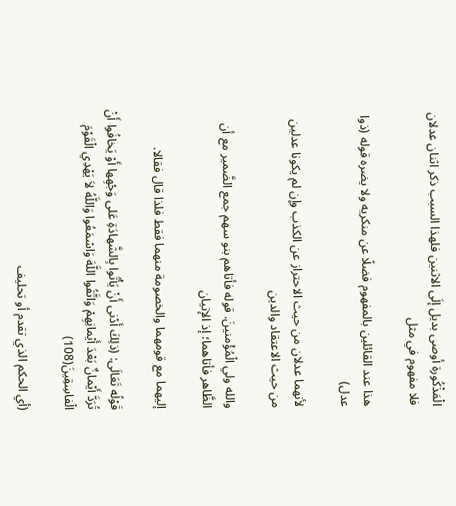الْمَذْكُورة أوصى بديل إلَى الاثنين فلهذا السبب ذكر اثنان عدلان فلا مفهوم في مثل

هذا عند القائلين بالمفهوم فضلًا عن منكريه ولا يضره قوله (ذوا عدل)

لأنهما عدلان من حيث الاحتراز عن الكذب وإن لم يكونا عدلين من حيث الاعتقاد والدين

والله ولي الْمُؤْمنينَ. قوله فأتاهم بنو سهم جمع الضَّمير مع أن الظَّاهر فأتاهما؛ إذ الإتيان

إليهما مع قومهما والخصومة منهما فقط فلذا قال فقالا.

قَوْلُه تَعَالَى: (ذلِكَ أَدْنى أَنْ يَأْتُوا بِالشَّهادَةِ عَلى وَجْهِها أَوْ يَخافُوا أَنْ تُرَدَّ أَيْمانٌ بَعْدَ أَيْمانِهِمْ وَاتَّقُوا اللَّهَ وَاسْمَعُوا وَاللَّهُ لاَ يَهْدِي الْقَوْمَ الْفاسِقِينَ(108)

(أي الحكم الذي تقدم أو تحليف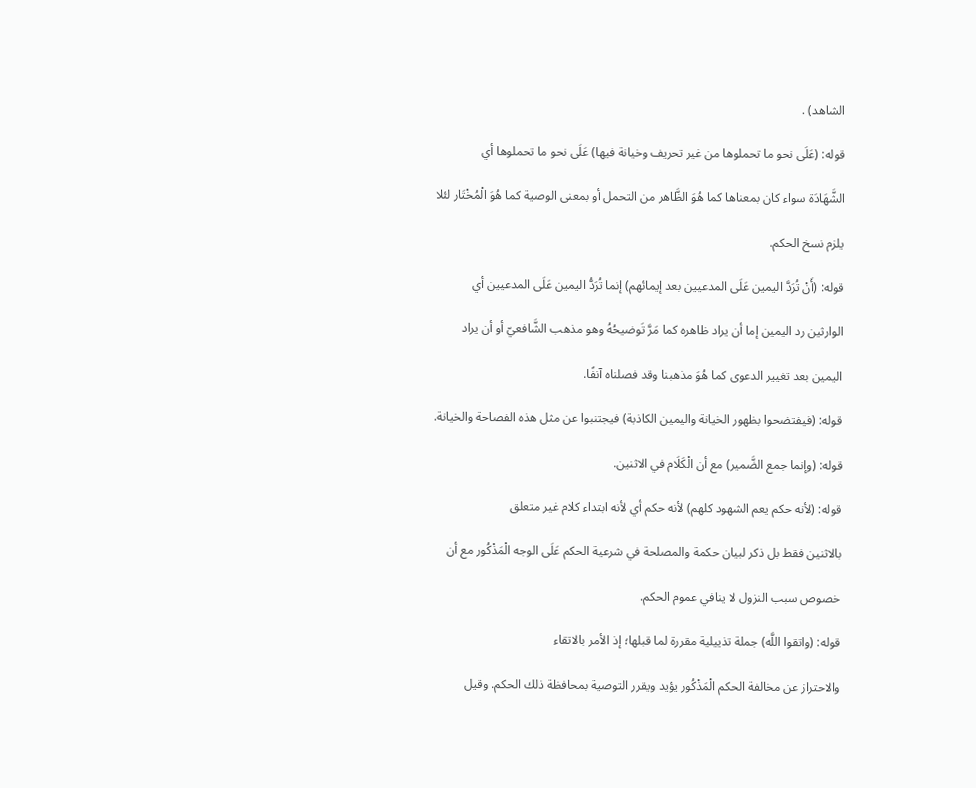الشاهد) .

قوله: (عَلَى نحو ما تحملوها من غير تحريف وخيانة فيها) عَلَى نحو ما تحملوها أي

الشَّهَادَة سواء كان بمعناها كما هُوَ الظَّاهر من التحمل أو بمعنى الوصية كما هُوَ الْمُخْتَار لئلا

يلزم نسخ الحكم.

قوله: (أَنْ تُرَدَّ اليمين عَلَى المدعيين بعد إيمائهم) إنما تُرَدُّ اليمين عَلَى المدعيين أي

الوارثين رد اليمين إما أن يراد ظاهره كما مَرَّ تَوضيحُهُ وهو مذهب الشَّافعيّ أو أن يراد

اليمين بعد تغيير الدعوى كما هُوَ مذهبنا وقد فصلناه آنفًا.

قوله: (فيفتضحوا بظهور الخيانة واليمين الكاذبة) فيجتنبوا عن مثل هذه الفصاحة والخيانة.

قوله: (وإنما جمع الضَّمير) مع أن الْكَلَام في الاثنين.

قوله: (لأنه حكم يعم الشهود كلهم) لأنه حكم أي لأنه ابتداء كلام غير متعلق

بالاثنين فقط بل ذكر لبيان حكمة والمصلحة في شرعية الحكم عَلَى الوجه الْمَذْكُور مع أن

خصوص سبب النزول لا ينافي عموم الحكم.

قوله: (واتقوا اللَّه) جملة تذييلية مقررة لما قبلها؛ إذ الأمر بالاتقاء

والاحتراز عن مخالفة الحكم الْمَذْكُور يؤيد ويقرر التوصية بمحافظة ذلك الحكم. وقيل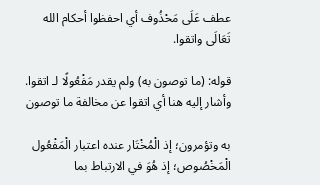عطف عَلَى مَحْذُوف أي احفظوا أحكام الله تَعَالَى واتقوا.

قوله: (ما توصون به) ولم يقدر مَفْعُولًا لـ اتقوا. وأشار إليه هنا أي اتقوا عن مخالفة ما توصون

به وتؤمرون؛ إذ الْمُخْتَار عنده اعتبار الْمَفْعُول الْمَخْصُوص؛ إذ هُوَ في الارتباط بما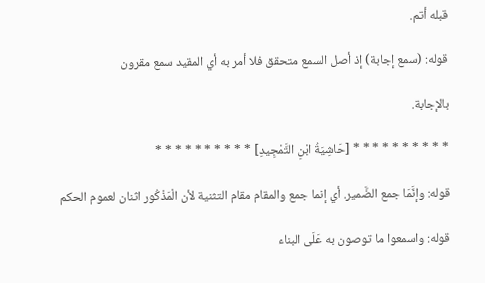قبله أتم.

قوله: (سمع إجابة) إذ أصل السمع متحقق فلا أمر به أي المقيد سمع مقرون

بالإجابة.

* * * * * * * * * * [حَاشِيَةُ ابْنِ التَّمْجِيدِ] * * * * * * * * * *

قوله: وإنَّمَا جمع الضَّمير. أي إنما جمع والمقام مقام التثنية لأن الْمَذْكُور اثنان لعموم الحكم

قوله: واسمعوا ما توصون به عَلَى البناء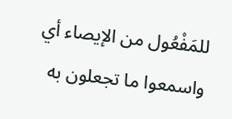للمَفْعُول من الإيصاء أي واسمعوا ما تجعلون به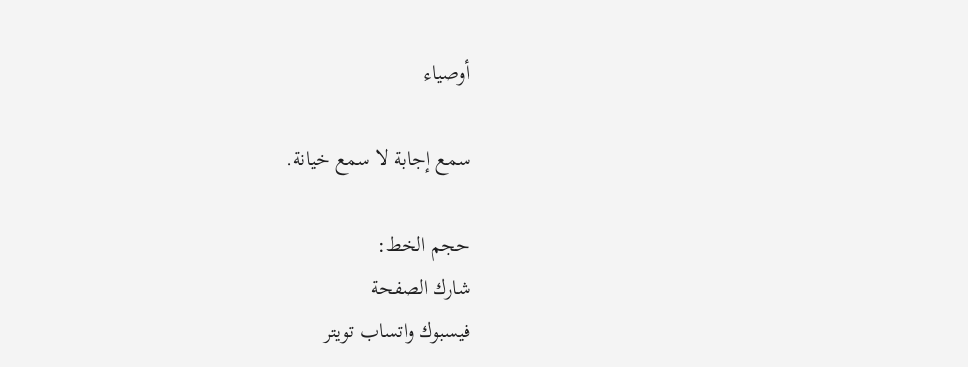أوصياء

سمع إجابة لا سمع خيانة.

حجم الخط:
شارك الصفحة
فيسبوك واتساب تويتر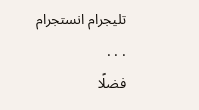تليجرام انستجرام
. . .
فضلًا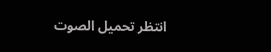انتظر تحميل الصوت